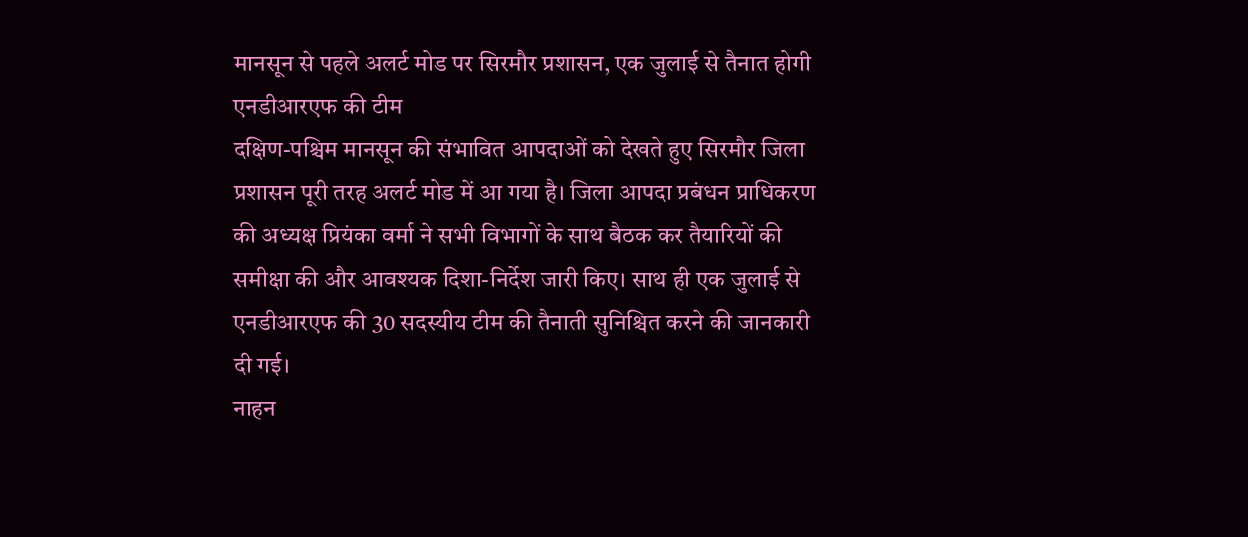मानसून से पहले अलर्ट मोड पर सिरमौर प्रशासन, एक जुलाई से तैनात होगी एनडीआरएफ की टीम
दक्षिण-पश्चिम मानसून की संभावित आपदाओं को देखते हुए सिरमौर जिला प्रशासन पूरी तरह अलर्ट मोड में आ गया है। जिला आपदा प्रबंधन प्राधिकरण की अध्यक्ष प्रियंका वर्मा ने सभी विभागों के साथ बैठक कर तैयारियों की समीक्षा की और आवश्यक दिशा-निर्देश जारी किए। साथ ही एक जुलाई से एनडीआरएफ की 30 सदस्यीय टीम की तैनाती सुनिश्चित करने की जानकारी दी गई।
नाहन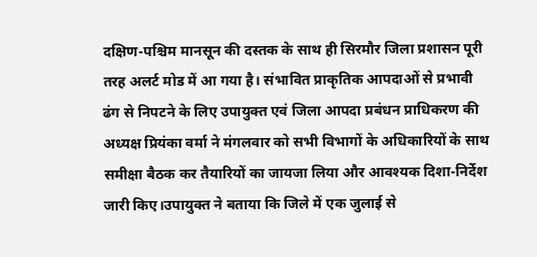दक्षिण-पश्चिम मानसून की दस्तक के साथ ही सिरमौर जिला प्रशासन पूरी तरह अलर्ट मोड में आ गया है। संभावित प्राकृतिक आपदाओं से प्रभावी ढंग से निपटने के लिए उपायुक्त एवं जिला आपदा प्रबंधन प्राधिकरण की अध्यक्ष प्रियंका वर्मा ने मंगलवार को सभी विभागों के अधिकारियों के साथ समीक्षा बैठक कर तैयारियों का जायजा लिया और आवश्यक दिशा-निर्देश जारी किए।उपायुक्त ने बताया कि जिले में एक जुलाई से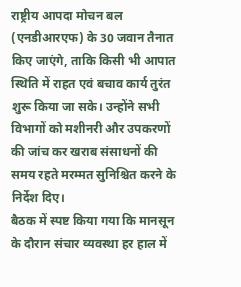राष्ट्रीय आपदा मोचन बल (एनडीआरएफ) के 30 जवान तैनात किए जाएंगे, ताकि किसी भी आपात स्थिति में राहत एवं बचाव कार्य तुरंत शुरू किया जा सके। उन्होंने सभी विभागों को मशीनरी और उपकरणों की जांच कर खराब संसाधनों की समय रहते मरम्मत सुनिश्चित करने के निर्देश दिए।
बैठक में स्पष्ट किया गया कि मानसून के दौरान संचार व्यवस्था हर हाल में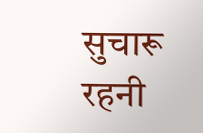सुचारू रहनी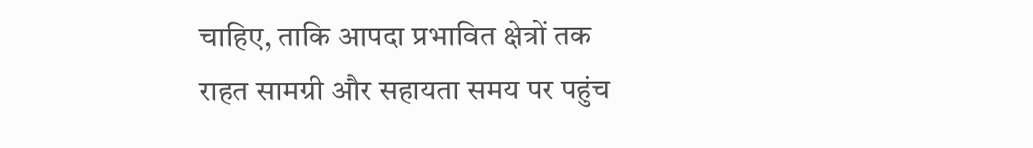चाहिए, ताकि आपदा प्रभावित क्षेत्रों तक राहत सामग्री और सहायता समय पर पहुंच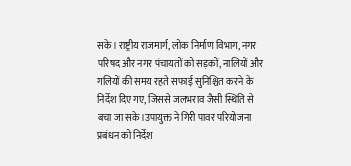सके। राष्ट्रीय राजमार्ग, लोक निर्माण विभाग, नगर परिषद और नगर पंचायतों को सड़कों, नालियों और गलियों की समय रहते सफाई सुनिश्चित करने के निर्देश दिए गए, जिससे जलभराव जैसी स्थिति से बचा जा सके।उपायुक्त ने गिरी पावर परियोजना प्रबंधन को निर्देश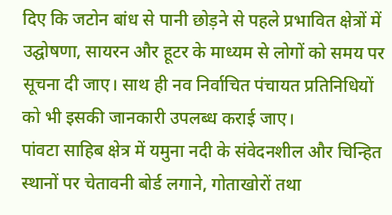दिए कि जटोन बांध से पानी छोड़ने से पहले प्रभावित क्षेत्रों में उद्घोषणा, सायरन और हूटर के माध्यम से लोगों को समय पर सूचना दी जाए। साथ ही नव निर्वाचित पंचायत प्रतिनिधियों को भी इसकी जानकारी उपलब्ध कराई जाए।
पांवटा साहिब क्षेत्र में यमुना नदी के संवेदनशील और चिन्हित स्थानों पर चेतावनी बोर्ड लगाने, गोताखोरों तथा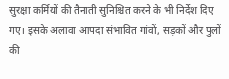सुरक्षा कर्मियों की तैनाती सुनिश्चित करने के भी निर्देश दिए गए। इसके अलावा आपदा संभावित गांवों, सड़कों और पुलों की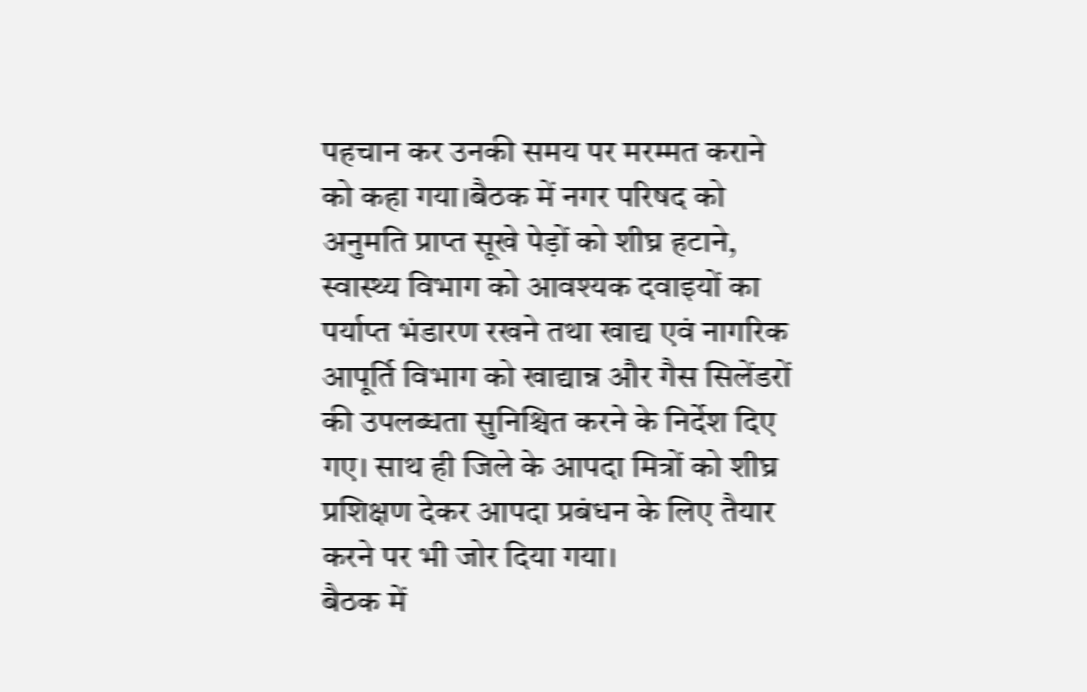पहचान कर उनकी समय पर मरम्मत कराने को कहा गया।बैठक में नगर परिषद को अनुमति प्राप्त सूखे पेड़ों को शीघ्र हटाने, स्वास्थ्य विभाग को आवश्यक दवाइयों का पर्याप्त भंडारण रखने तथा खाद्य एवं नागरिक आपूर्ति विभाग को खाद्यान्न और गैस सिलेंडरों की उपलब्धता सुनिश्चित करने के निर्देश दिए गए। साथ ही जिले के आपदा मित्रों को शीघ्र प्रशिक्षण देकर आपदा प्रबंधन के लिए तैयार करने पर भी जोर दिया गया।
बैठक में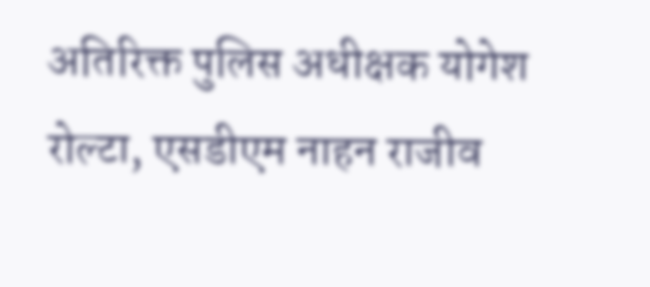अतिरिक्त पुलिस अधीक्षक योगेश रोल्टा, एसडीएम नाहन राजीव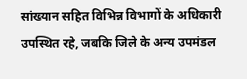सांख्यान सहित विभिन्न विभागों के अधिकारी उपस्थित रहे, जबकि जिले के अन्य उपमंडल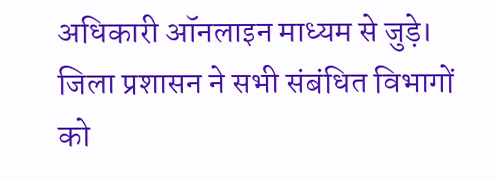अधिकारी ऑनलाइन माध्यम से जुड़े। जिला प्रशासन ने सभी संबंधित विभागों को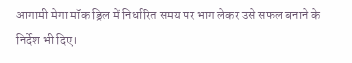आगामी मेगा मॉक ड्रिल में निर्धारित समय पर भाग लेकर उसे सफल बनाने के निर्देश भी दिए।